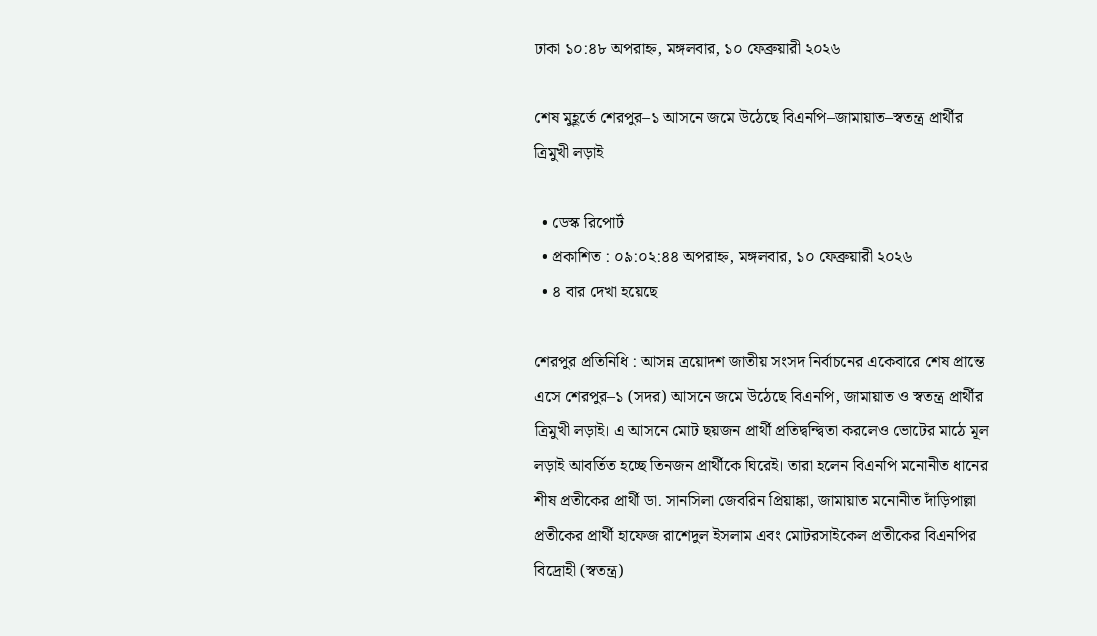ঢাকা ১০:৪৮ অপরাহ্ন, মঙ্গলবার, ১০ ফেব্রুয়ারী ২০২৬

শেষ মুহূর্তে শেরপুর–১ আসনে জমে উঠেছে বিএনপি–জামায়াত–স্বতন্ত্র প্রার্থীর ত্রিমুখী লড়াই

  • ডেস্ক রিপোর্ট
  • প্রকাশিত : ০৯:০২:৪৪ অপরাহ্ন, মঙ্গলবার, ১০ ফেব্রুয়ারী ২০২৬
  • ৪ বার দেখা হয়েছে

শেরপুর প্রতিনিধি : আসন্ন ত্রয়োদশ জাতীয় সংসদ নির্বাচনের একেবারে শেষ প্রান্তে এসে শেরপুর–১ (সদর) আসনে জমে উঠেছে বিএনপি, জামায়াত ও স্বতন্ত্র প্রার্থীর ত্রিমুখী লড়াই। এ আসনে মোট ছয়জন প্রার্থী প্রতিদ্বন্দ্বিতা করলেও ভোটের মাঠে মূল লড়াই আবর্তিত হচ্ছে তিনজন প্রার্থীকে ঘিরেই। তারা হলেন বিএনপি মনোনীত ধানের শীষ প্রতীকের প্রার্থী ডা. সানসিলা জেবরিন প্রিয়াঙ্কা, জামায়াত মনোনীত দাঁড়িপাল্লা প্রতীকের প্রার্থী হাফেজ রাশেদুল ইসলাম এবং মোটরসাইকেল প্রতীকের বিএনপির বিদ্রোহী (স্বতন্ত্র)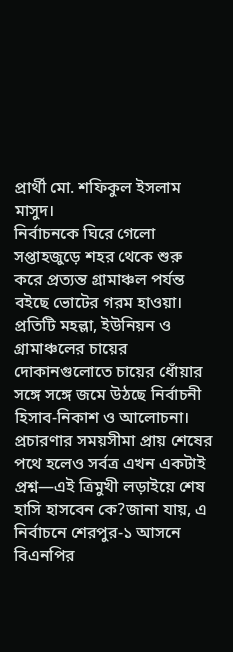প্রার্থী মো. শফিকুল ইসলাম মাসুদ।
নির্বাচনকে ঘিরে গেলো সপ্তাহজুড়ে শহর থেকে শুরু করে প্রত্যন্ত গ্রামাঞ্চল পর্যন্ত বইছে ভোটের গরম হাওয়া। প্রতিটি মহল্লা, ইউনিয়ন ও গ্রামাঞ্চলের চায়ের দোকানগুলোতে চায়ের ধোঁয়ার সঙ্গে সঙ্গে জমে উঠছে নির্বাচনী হিসাব-নিকাশ ও আলোচনা। প্রচারণার সময়সীমা প্রায় শেষের পথে হলেও সর্বত্র এখন একটাই প্রশ্ন—এই ত্রিমুখী লড়াইয়ে শেষ হাসি হাসবেন কে?জানা যায়, এ নির্বাচনে শেরপুর-১ আসনে বিএনপির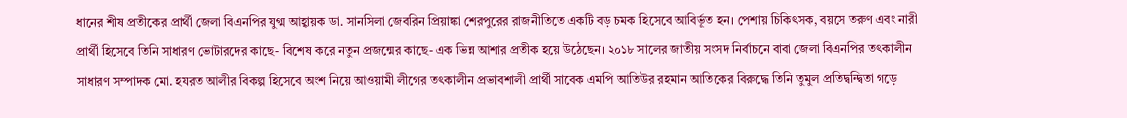ধানের শীষ প্রতীকের প্রার্থী জেলা বিএনপির যুগ্ম আহ্বায়ক ডা. সানসিলা জেবরিন প্রিয়াঙ্কা শেরপুরের রাজনীতিতে একটি বড় চমক হিসেবে আবির্ভূত হন। পেশায় চিকিৎসক, বয়সে তরুণ এবং নারী প্রার্থী হিসেবে তিনি সাধারণ ভোটারদের কাছে- বিশেষ করে নতুন প্রজন্মের কাছে- এক ভিন্ন আশার প্রতীক হয়ে উঠেছেন। ২০১৮ সালের জাতীয় সংসদ নির্বাচনে বাবা জেলা বিএনপির তৎকালীন সাধারণ সম্পাদক মো. হযরত আলীর বিকল্প হিসেবে অংশ নিয়ে আওয়ামী লীগের তৎকালীন প্রভাবশালী প্রার্থী সাবেক এমপি আতিউর রহমান আতিকের বিরুদ্ধে তিনি তুমুল প্রতিদ্বন্দ্বিতা গড়ে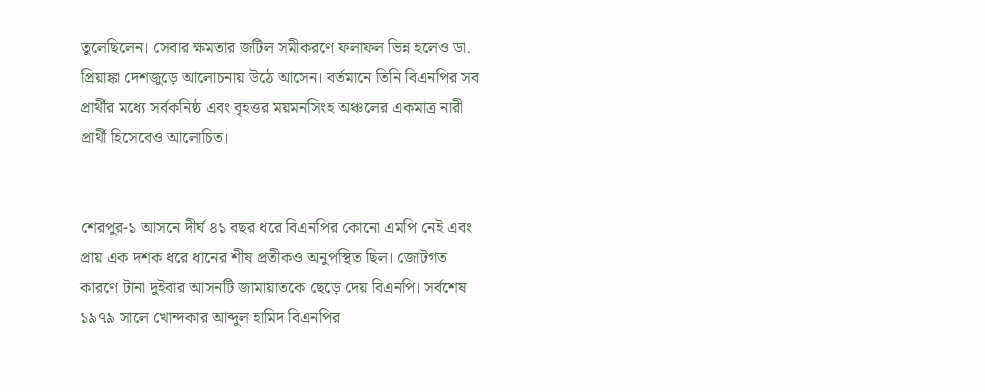তুলেছিলেন। সেবার ক্ষমতার জটিল সমীকরণে ফলাফল ভিন্ন হলেও ডা. প্রিয়াঙ্কা দেশজুড়ে আলোচনায় উঠে আসেন। বর্তমানে তিনি বিএনপির সব প্রার্থীর মধ্যে সর্বকনিষ্ঠ এবং বৃহত্তর ময়মনসিংহ অঞ্চলের একমাত্র নারী প্রার্থী হিসেবেও আলোচিত।


শেরপুর-১ আসনে দীর্ঘ ৪১ বছর ধরে বিএনপির কোনো এমপি নেই এবং প্রায় এক দশক ধরে ধানের শীষ প্রতীকও অনুপস্থিত ছিল। জোটগত কারণে টানা দুইবার আসনটি জামায়াতকে ছেড়ে দেয় বিএনপি। সর্বশেষ ১৯৭৯ সালে খোন্দকার আব্দুল হামিদ বিএনপির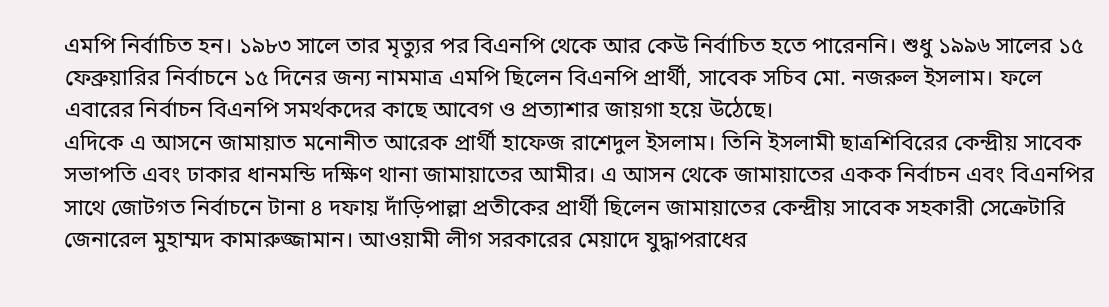এমপি নির্বাচিত হন। ১৯৮৩ সালে তার মৃত্যুর পর বিএনপি থেকে আর কেউ নির্বাচিত হতে পারেননি। শুধু ১৯৯৬ সালের ১৫ ফেব্রুয়ারির নির্বাচনে ১৫ দিনের জন্য নামমাত্র এমপি ছিলেন বিএনপি প্রার্থী, সাবেক সচিব মো. নজরুল ইসলাম। ফলে এবারের নির্বাচন বিএনপি সমর্থকদের কাছে আবেগ ও প্রত্যাশার জায়গা হয়ে উঠেছে।
এদিকে এ আসনে জামায়াত মনোনীত আরেক প্রার্থী হাফেজ রাশেদুল ইসলাম। তিনি ইসলামী ছাত্রশিবিরের কেন্দ্রীয় সাবেক সভাপতি এবং ঢাকার ধানমন্ডি দক্ষিণ থানা জামায়াতের আমীর। এ আসন থেকে জামায়াতের একক নির্বাচন এবং বিএনপির সাথে জোটগত নির্বাচনে টানা ৪ দফায় দাঁড়িপাল্লা প্রতীকের প্রার্থী ছিলেন জামায়াতের কেন্দ্রীয় সাবেক সহকারী সেক্রেটারি জেনারেল মুহাম্মদ কামারুজ্জামান। আওয়ামী লীগ সরকারের মেয়াদে যুদ্ধাপরাধের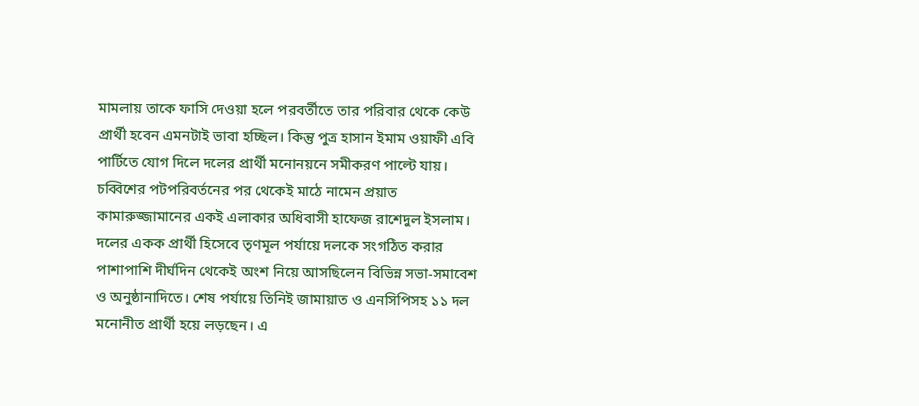মামলায় তাকে ফাসি দেওয়া হলে পরবর্তীতে তার পরিবার থেকে কেউ প্রার্থী হবেন এমনটাই ভাবা হচ্ছিল। কিন্তু পুত্র হাসান ইমাম ওয়াফী এবি পার্টিতে যোগ দিলে দলের প্রার্থী মনোনয়নে সমীকরণ পাল্টে যায়। চব্বিশের পটপরিবর্তনের পর থেকেই মাঠে নামেন প্রয়াত কামারুজ্জামানের একই এলাকার অধিবাসী হাফেজ রাশেদুল ইসলাম। দলের একক প্রার্থী হিসেবে তৃণমূল পর্যায়ে দলকে সংগঠিত করার পাশাপাশি দীর্ঘদিন থেকেই অংশ নিয়ে আসছিলেন বিভিন্ন সভা-সমাবেশ ও অনুষ্ঠানাদিতে। শেষ পর্যায়ে তিনিই জামায়াত ও এনসিপিসহ ১১ দল মনোনীত প্রার্থী হয়ে লড়ছেন। এ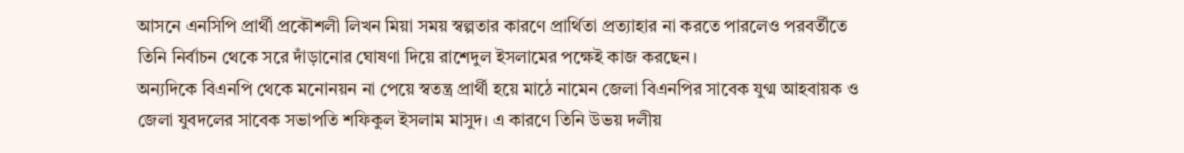আসনে এনসিপি প্রার্থী প্রকৌশলী লিখন মিয়া সময় স্বল্পতার কারণে প্রার্থিতা প্রত্যাহার না করতে পারলেও পরবর্তীতে তিনি নির্বাচন থেকে সরে দাঁড়ানোর ঘোষণা দিয়ে রাশেদুল ইসলামের পক্ষেই কাজ করছেন।
অন্যদিকে বিএনপি থেকে মনোনয়ন না পেয়ে স্বতন্ত্র প্রার্থী হয়ে মাঠে নামেন জেলা বিএনপির সাবেক যুগ্ম আহবায়ক ও জেলা যুবদলের সাবেক সভাপতি শফিকুল ইসলাম মাসুদ। এ কারণে তিনি উভয় দলীয়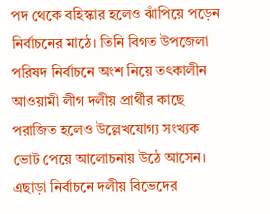পদ থেকে বহিস্কার হলেও ঝাঁপিয়ে পড়েন নির্বাচনের মাঠে। তিনি বিগত উপজেলা পরিষদ নির্বাচনে অংশ নিয়ে তৎকালীন আওয়ামী লীগ দলীয় প্রার্থীর কাছে পরাজিত হলেও উল্লেখযোগ্য সংখ্যক ভোট পেয়ে আলোচনায় উঠে আসেন। এছাড়া নির্বাচনে দলীয় বিভেদের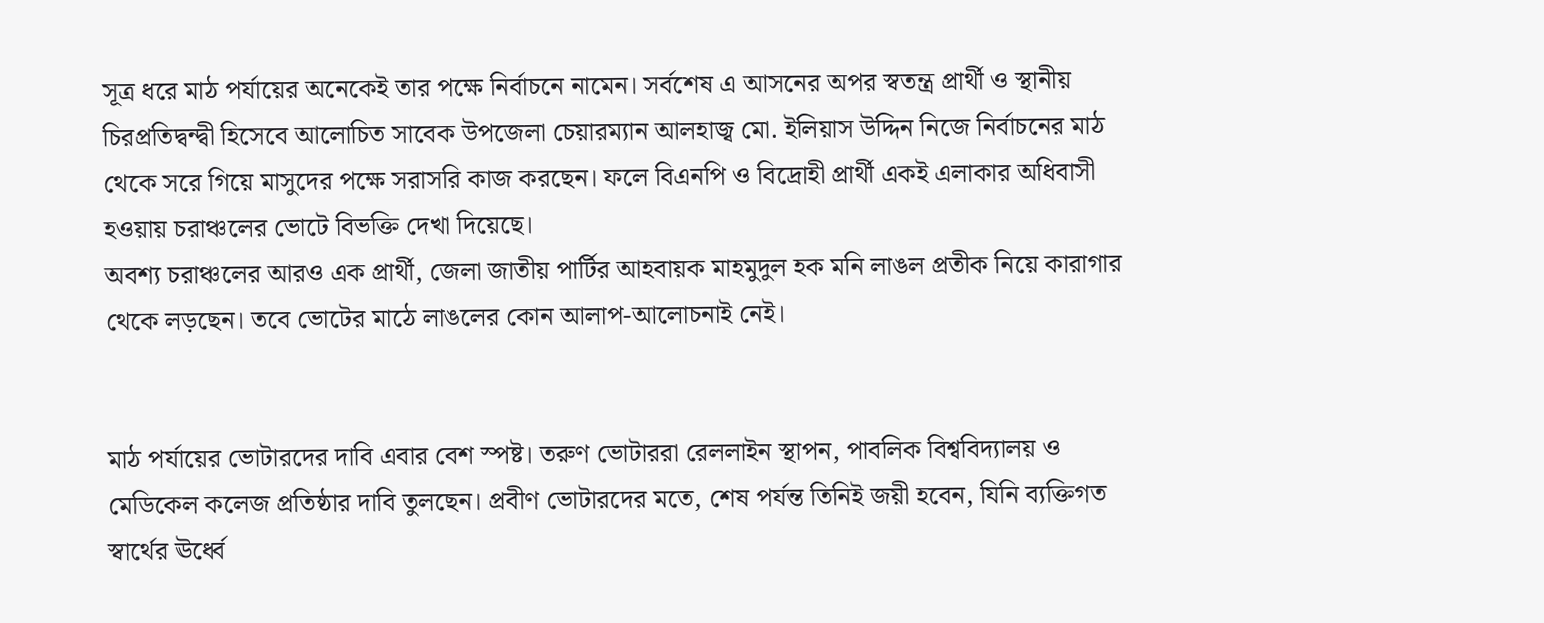সূত্র ধরে মাঠ পর্যায়ের অনেকেই তার পক্ষে নির্বাচনে নামেন। সর্বশেষ এ আসনের অপর স্বতন্ত্র প্রার্থী ও স্থানীয় চিরপ্রতিদ্বন্দ্বী হিসেবে আলোচিত সাবেক উপজেলা চেয়ারম্যান আলহাজ্ব মো. ইলিয়াস উদ্দিন নিজে নির্বাচনের মাঠ থেকে সরে গিয়ে মাসুদের পক্ষে সরাসরি কাজ করছেন। ফলে বিএনপি ও বিদ্রোহী প্রার্থী একই এলাকার অধিবাসী হওয়ায় চরাঞ্চলের ভোটে বিভক্তি দেখা দিয়েছে।
অবশ্য চরাঞ্চলের আরও এক প্রার্থী, জেলা জাতীয় পার্টির আহবায়ক মাহমুদুল হক মনি লাঙল প্রতীক নিয়ে কারাগার থেকে লড়ছেন। তবে ভোটের মাঠে লাঙলের কোন আলাপ-আলোচনাই নেই।


মাঠ পর্যায়ের ভোটারদের দাবি এবার বেশ স্পষ্ট। তরুণ ভোটাররা রেললাইন স্থাপন, পাবলিক বিশ্ববিদ্যালয় ও মেডিকেল কলেজ প্রতিষ্ঠার দাবি তুলছেন। প্রবীণ ভোটারদের মতে, শেষ পর্যন্ত তিনিই জয়ী হবেন, যিনি ব্যক্তিগত স্বার্থের ঊর্ধ্বে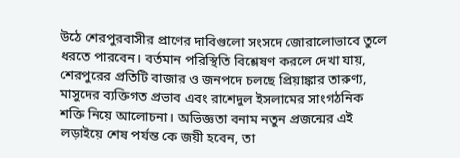উঠে শেরপুরবাসীর প্রাণের দাবিগুলো সংসদে জোরালোভাবে তুলে ধরতে পারবেন। বর্তমান পরিস্থিতি বিশ্লেষণ করলে দেখা যায়, শেরপুরের প্রতিটি বাজার ও জনপদে চলছে প্রিয়াঙ্কার তারুণ্য, মাসুদের ব্যক্তিগত প্রভাব এবং রাশেদুল ইসলামের সাংগঠনিক শক্তি নিয়ে আলোচনা। অভিজ্ঞতা বনাম নতুন প্রজন্মের এই লড়াইয়ে শেষ পর্যন্ত কে জয়ী হবেন, তা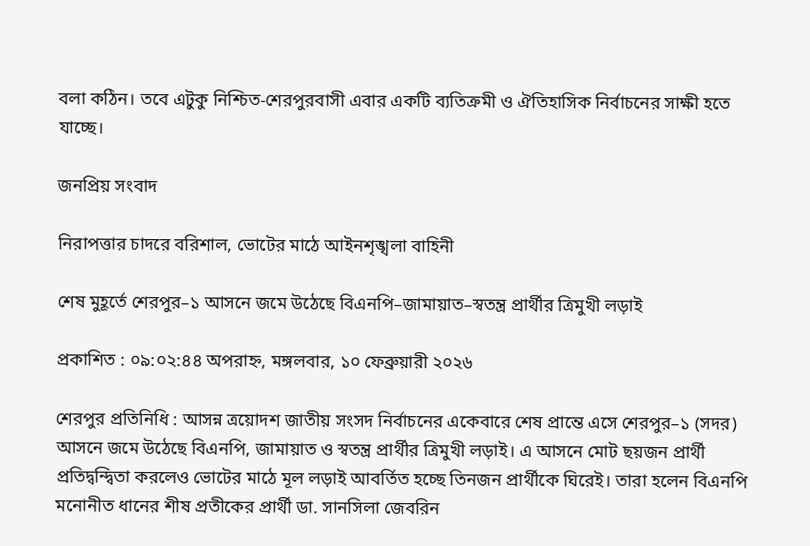বলা কঠিন। তবে এটুকু নিশ্চিত-শেরপুরবাসী এবার একটি ব্যতিক্রমী ও ঐতিহাসিক নির্বাচনের সাক্ষী হতে যাচ্ছে।

জনপ্রিয় সংবাদ

নিরাপত্তার চাদরে বরিশাল, ভোটের মাঠে আইনশৃঙ্খলা বাহিনী

শেষ মুহূর্তে শেরপুর–১ আসনে জমে উঠেছে বিএনপি–জামায়াত–স্বতন্ত্র প্রার্থীর ত্রিমুখী লড়াই

প্রকাশিত : ০৯:০২:৪৪ অপরাহ্ন, মঙ্গলবার, ১০ ফেব্রুয়ারী ২০২৬

শেরপুর প্রতিনিধি : আসন্ন ত্রয়োদশ জাতীয় সংসদ নির্বাচনের একেবারে শেষ প্রান্তে এসে শেরপুর–১ (সদর) আসনে জমে উঠেছে বিএনপি, জামায়াত ও স্বতন্ত্র প্রার্থীর ত্রিমুখী লড়াই। এ আসনে মোট ছয়জন প্রার্থী প্রতিদ্বন্দ্বিতা করলেও ভোটের মাঠে মূল লড়াই আবর্তিত হচ্ছে তিনজন প্রার্থীকে ঘিরেই। তারা হলেন বিএনপি মনোনীত ধানের শীষ প্রতীকের প্রার্থী ডা. সানসিলা জেবরিন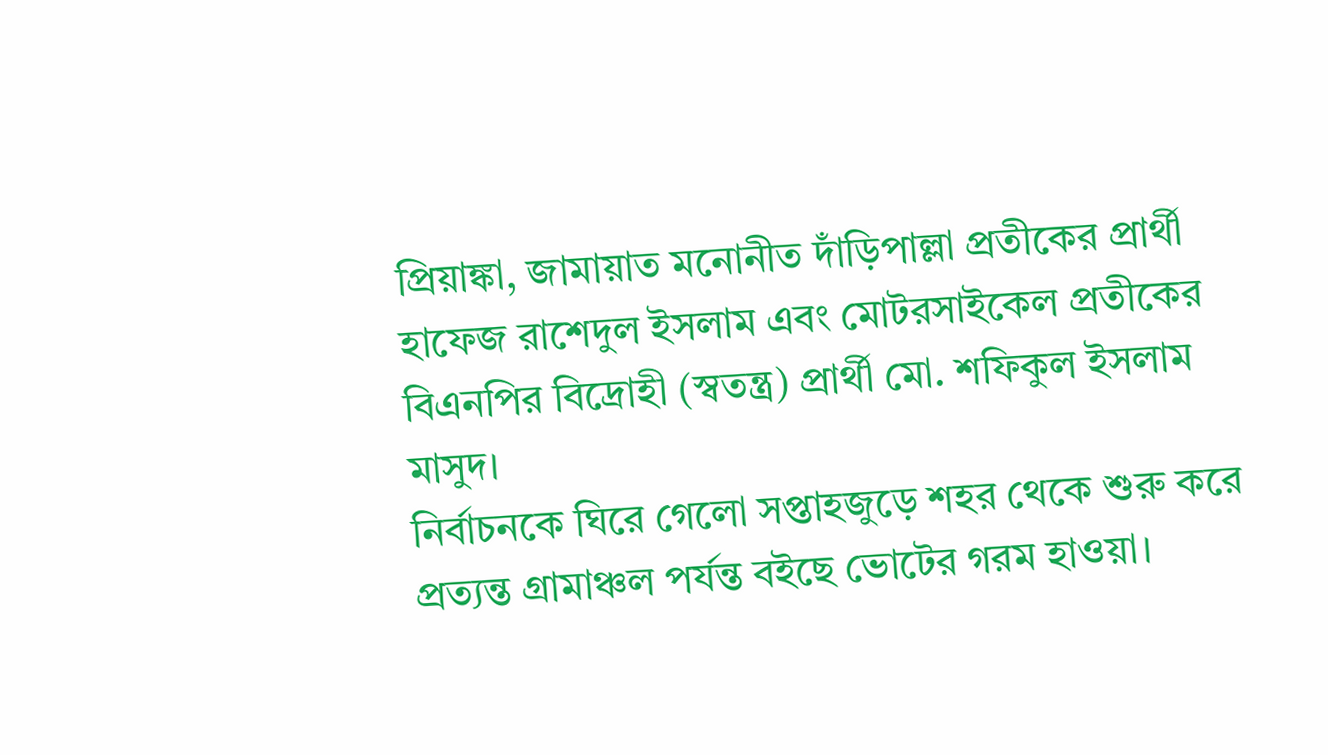প্রিয়াঙ্কা, জামায়াত মনোনীত দাঁড়িপাল্লা প্রতীকের প্রার্থী হাফেজ রাশেদুল ইসলাম এবং মোটরসাইকেল প্রতীকের বিএনপির বিদ্রোহী (স্বতন্ত্র) প্রার্থী মো. শফিকুল ইসলাম মাসুদ।
নির্বাচনকে ঘিরে গেলো সপ্তাহজুড়ে শহর থেকে শুরু করে প্রত্যন্ত গ্রামাঞ্চল পর্যন্ত বইছে ভোটের গরম হাওয়া।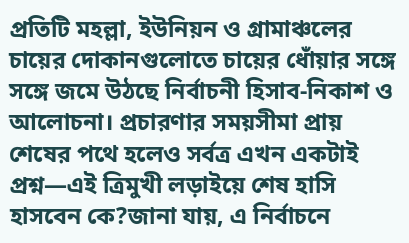প্রতিটি মহল্লা, ইউনিয়ন ও গ্রামাঞ্চলের চায়ের দোকানগুলোতে চায়ের ধোঁয়ার সঙ্গে সঙ্গে জমে উঠছে নির্বাচনী হিসাব-নিকাশ ও আলোচনা। প্রচারণার সময়সীমা প্রায় শেষের পথে হলেও সর্বত্র এখন একটাই প্রশ্ন—এই ত্রিমুখী লড়াইয়ে শেষ হাসি হাসবেন কে?জানা যায়, এ নির্বাচনে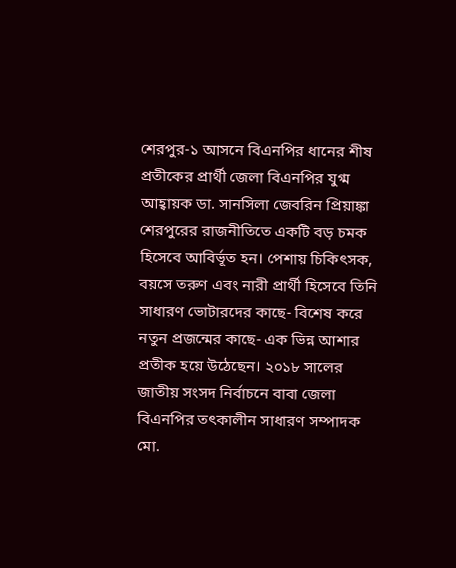শেরপুর-১ আসনে বিএনপির ধানের শীষ প্রতীকের প্রার্থী জেলা বিএনপির যুগ্ম আহ্বায়ক ডা. সানসিলা জেবরিন প্রিয়াঙ্কা শেরপুরের রাজনীতিতে একটি বড় চমক হিসেবে আবির্ভূত হন। পেশায় চিকিৎসক, বয়সে তরুণ এবং নারী প্রার্থী হিসেবে তিনি সাধারণ ভোটারদের কাছে- বিশেষ করে নতুন প্রজন্মের কাছে- এক ভিন্ন আশার প্রতীক হয়ে উঠেছেন। ২০১৮ সালের জাতীয় সংসদ নির্বাচনে বাবা জেলা বিএনপির তৎকালীন সাধারণ সম্পাদক মো.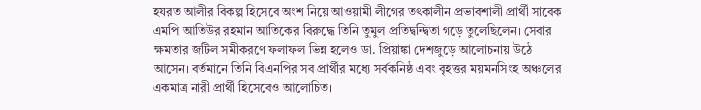হযরত আলীর বিকল্প হিসেবে অংশ নিয়ে আওয়ামী লীগের তৎকালীন প্রভাবশালী প্রার্থী সাবেক এমপি আতিউর রহমান আতিকের বিরুদ্ধে তিনি তুমুল প্রতিদ্বন্দ্বিতা গড়ে তুলেছিলেন। সেবার ক্ষমতার জটিল সমীকরণে ফলাফল ভিন্ন হলেও ডা. প্রিয়াঙ্কা দেশজুড়ে আলোচনায় উঠে আসেন। বর্তমানে তিনি বিএনপির সব প্রার্থীর মধ্যে সর্বকনিষ্ঠ এবং বৃহত্তর ময়মনসিংহ অঞ্চলের একমাত্র নারী প্রার্থী হিসেবেও আলোচিত।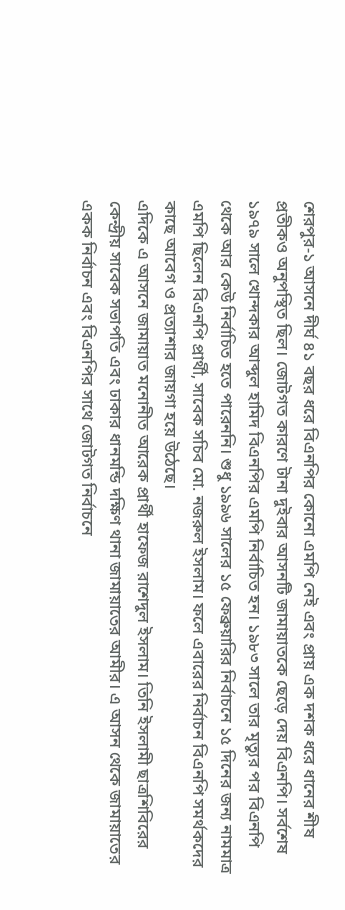শেরপুর-১ আসনে দীর্ঘ ৪১ বছর ধরে বিএনপির কোনো এমপি নেই এবং প্রায় এক দশক ধরে ধানের শীষ প্রতীকও অনুপস্থিত ছিল। জোটগত কারণে টানা দুইবার আসনটি জামায়াতকে ছেড়ে দেয় বিএনপি। সর্বশেষ ১৯৭৯ সালে খোন্দকার আব্দুল হামিদ বিএনপির এমপি নির্বাচিত হন। ১৯৮৩ সালে তার মৃত্যুর পর বিএনপি থেকে আর কেউ নির্বাচিত হতে পারেননি। শুধু ১৯৯৬ সালের ১৫ ফেব্রুয়ারির নির্বাচনে ১৫ দিনের জন্য নামমাত্র এমপি ছিলেন বিএনপি প্রার্থী, সাবেক সচিব মো. নজরুল ইসলাম। ফলে এবারের নির্বাচন বিএনপি সমর্থকদের কাছে আবেগ ও প্রত্যাশার জায়গা হয়ে উঠেছে।
এদিকে এ আসনে জামায়াত মনোনীত আরেক প্রার্থী হাফেজ রাশেদুল ইসলাম। তিনি ইসলামী ছাত্রশিবিরের কেন্দ্রীয় সাবেক সভাপতি এবং ঢাকার ধানমন্ডি দক্ষিণ থানা জামায়াতের আমীর। এ আসন থেকে জামায়াতের একক নির্বাচন এবং বিএনপির সাথে জোটগত নির্বাচনে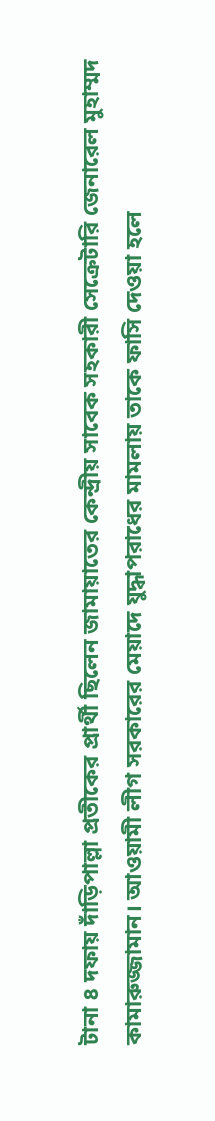টানা ৪ দফায় দাঁড়িপাল্লা প্রতীকের প্রার্থী ছিলেন জামায়াতের কেন্দ্রীয় সাবেক সহকারী সেক্রেটারি জেনারেল মুহাম্মদ কামারুজ্জামান। আওয়ামী লীগ সরকারের মেয়াদে যুদ্ধাপরাধের মামলায় তাকে ফাসি দেওয়া হলে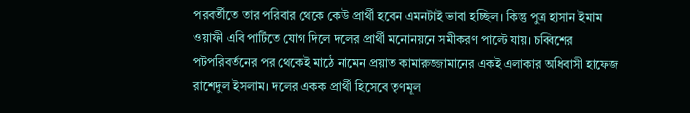পরবর্তীতে তার পরিবার থেকে কেউ প্রার্থী হবেন এমনটাই ভাবা হচ্ছিল। কিন্তু পুত্র হাসান ইমাম ওয়াফী এবি পার্টিতে যোগ দিলে দলের প্রার্থী মনোনয়নে সমীকরণ পাল্টে যায়। চব্বিশের পটপরিবর্তনের পর থেকেই মাঠে নামেন প্রয়াত কামারুজ্জামানের একই এলাকার অধিবাসী হাফেজ রাশেদুল ইসলাম। দলের একক প্রার্থী হিসেবে তৃণমূল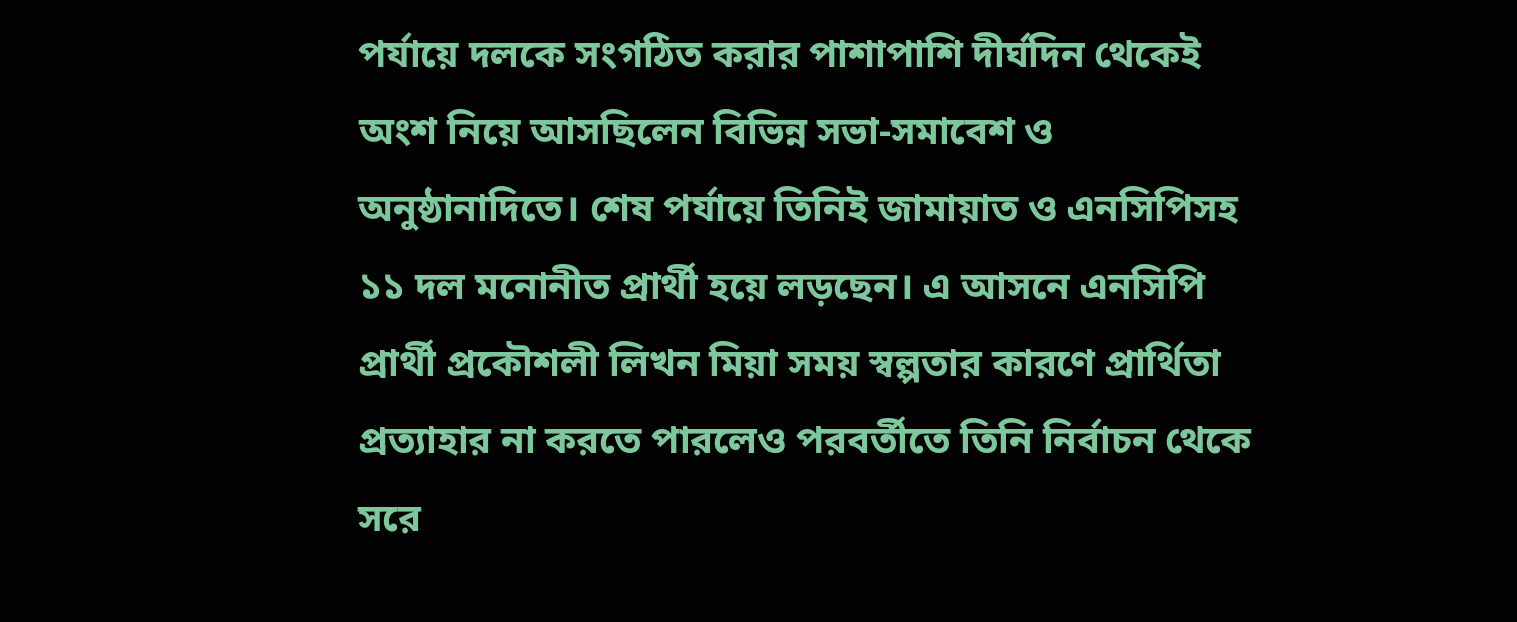পর্যায়ে দলকে সংগঠিত করার পাশাপাশি দীর্ঘদিন থেকেই অংশ নিয়ে আসছিলেন বিভিন্ন সভা-সমাবেশ ও অনুষ্ঠানাদিতে। শেষ পর্যায়ে তিনিই জামায়াত ও এনসিপিসহ ১১ দল মনোনীত প্রার্থী হয়ে লড়ছেন। এ আসনে এনসিপি প্রার্থী প্রকৌশলী লিখন মিয়া সময় স্বল্পতার কারণে প্রার্থিতা প্রত্যাহার না করতে পারলেও পরবর্তীতে তিনি নির্বাচন থেকে সরে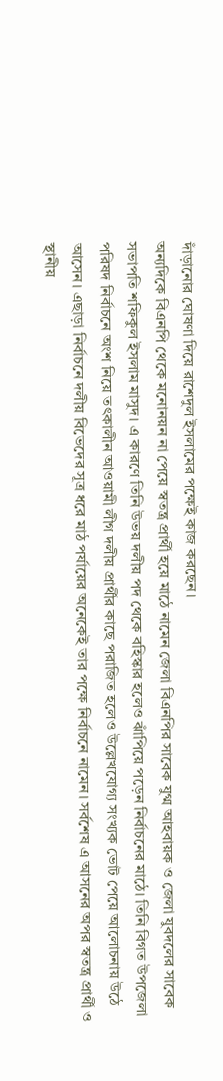দাঁড়ানোর ঘোষণা দিয়ে রাশেদুল ইসলামের পক্ষেই কাজ করছেন।
অন্যদিকে বিএনপি থেকে মনোনয়ন না পেয়ে স্বতন্ত্র প্রার্থী হয়ে মাঠে নামেন জেলা বিএনপির সাবেক যুগ্ম আহবায়ক ও জেলা যুবদলের সাবেক সভাপতি শফিকুল ইসলাম মাসুদ। এ কারণে তিনি উভয় দলীয় পদ থেকে বহিস্কার হলেও ঝাঁপিয়ে পড়েন নির্বাচনের মাঠে। তিনি বিগত উপজেলা পরিষদ নির্বাচনে অংশ নিয়ে তৎকালীন আওয়ামী লীগ দলীয় প্রার্থীর কাছে পরাজিত হলেও উল্লেখযোগ্য সংখ্যক ভোট পেয়ে আলোচনায় উঠে আসেন। এছাড়া নির্বাচনে দলীয় বিভেদের সূত্র ধরে মাঠ পর্যায়ের অনেকেই তার পক্ষে নির্বাচনে নামেন। সর্বশেষ এ আসনের অপর স্বতন্ত্র প্রার্থী ও স্থানীয়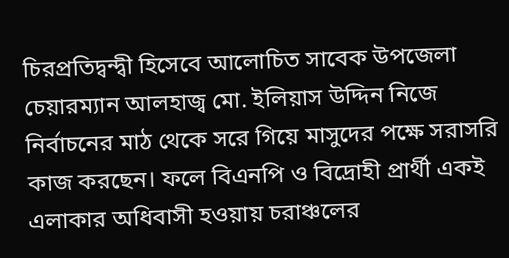চিরপ্রতিদ্বন্দ্বী হিসেবে আলোচিত সাবেক উপজেলা চেয়ারম্যান আলহাজ্ব মো. ইলিয়াস উদ্দিন নিজে নির্বাচনের মাঠ থেকে সরে গিয়ে মাসুদের পক্ষে সরাসরি কাজ করছেন। ফলে বিএনপি ও বিদ্রোহী প্রার্থী একই এলাকার অধিবাসী হওয়ায় চরাঞ্চলের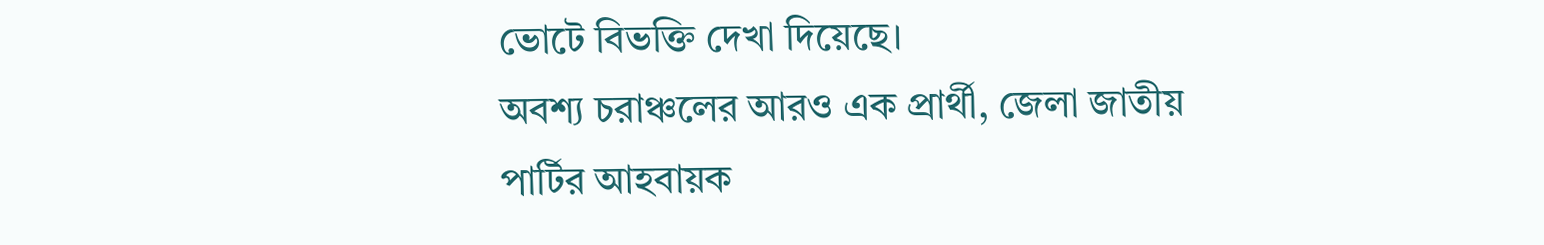ভোটে বিভক্তি দেখা দিয়েছে।
অবশ্য চরাঞ্চলের আরও এক প্রার্থী, জেলা জাতীয় পার্টির আহবায়ক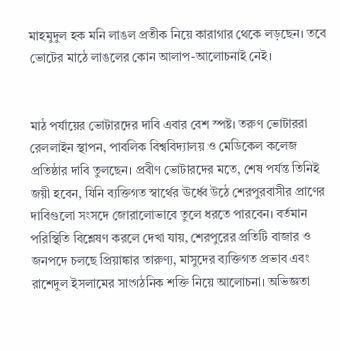মাহমুদুল হক মনি লাঙল প্রতীক নিয়ে কারাগার থেকে লড়ছেন। তবে ভোটের মাঠে লাঙলের কোন আলাপ-আলোচনাই নেই।


মাঠ পর্যায়ের ভোটারদের দাবি এবার বেশ স্পষ্ট। তরুণ ভোটাররা রেললাইন স্থাপন, পাবলিক বিশ্ববিদ্যালয় ও মেডিকেল কলেজ প্রতিষ্ঠার দাবি তুলছেন। প্রবীণ ভোটারদের মতে, শেষ পর্যন্ত তিনিই জয়ী হবেন, যিনি ব্যক্তিগত স্বার্থের ঊর্ধ্বে উঠে শেরপুরবাসীর প্রাণের দাবিগুলো সংসদে জোরালোভাবে তুলে ধরতে পারবেন। বর্তমান পরিস্থিতি বিশ্লেষণ করলে দেখা যায়, শেরপুরের প্রতিটি বাজার ও জনপদে চলছে প্রিয়াঙ্কার তারুণ্য, মাসুদের ব্যক্তিগত প্রভাব এবং রাশেদুল ইসলামের সাংগঠনিক শক্তি নিয়ে আলোচনা। অভিজ্ঞতা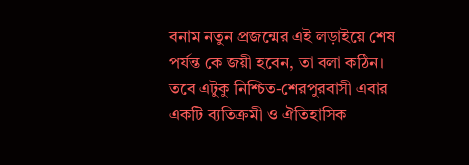বনাম নতুন প্রজন্মের এই লড়াইয়ে শেষ পর্যন্ত কে জয়ী হবেন, তা বলা কঠিন। তবে এটুকু নিশ্চিত-শেরপুরবাসী এবার একটি ব্যতিক্রমী ও ঐতিহাসিক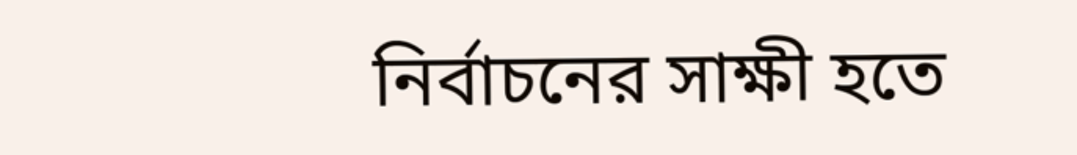নির্বাচনের সাক্ষী হতে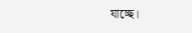যাচ্ছে।